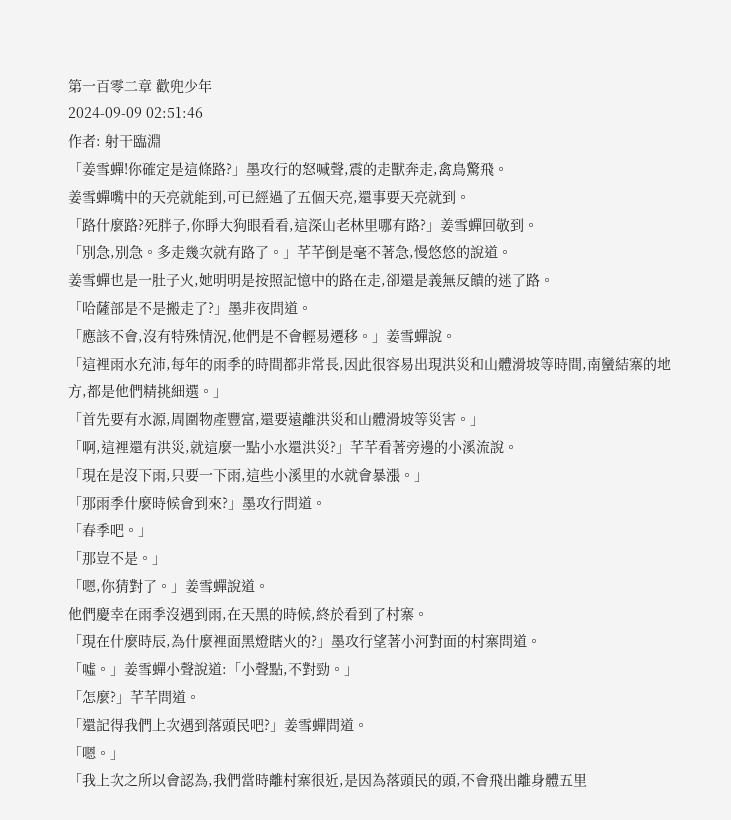第一百零二章 歡兜少年
2024-09-09 02:51:46
作者: 射干臨淵
「姜雪蟬!你確定是這條路?」墨攻行的怒喊聲,震的走獸奔走,禽鳥驚飛。
姜雪蟬嘴中的天亮就能到,可已經過了五個天亮,還事要天亮就到。
「路什麼路?死胖子,你睜大狗眼看看,這深山老林里哪有路?」姜雪蟬回敬到。
「別急,別急。多走幾次就有路了。」芊芊倒是毫不著急,慢悠悠的說道。
姜雪蟬也是一肚子火,她明明是按照記憶中的路在走,卻還是義無反饋的迷了路。
「哈薩部是不是搬走了?」墨非夜問道。
「應該不會,沒有特殊情況,他們是不會輕易遷移。」姜雪蟬說。
「這裡雨水充沛,每年的雨季的時間都非常長,因此很容易出現洪災和山體滑坡等時間,南蠻結寨的地方,都是他們精挑細選。」
「首先要有水源,周圍物產豐富,還要遠離洪災和山體滑坡等災害。」
「啊,這裡還有洪災,就這麼一點小水還洪災?」芊芊看著旁邊的小溪流說。
「現在是沒下雨,只要一下雨,這些小溪里的水就會暴漲。」
「那雨季什麼時候會到來?」墨攻行問道。
「春季吧。」
「那豈不是。」
「嗯,你猜對了。」姜雪蟬說道。
他們慶幸在雨季沒遇到雨,在天黑的時候,終於看到了村寨。
「現在什麼時辰,為什麼裡面黑燈瞎火的?」墨攻行望著小河對面的村寨問道。
「噓。」姜雪蟬小聲說道:「小聲點,不對勁。」
「怎麼?」芊芊問道。
「還記得我們上次遇到落頭民吧?」姜雪蟬問道。
「嗯。」
「我上次之所以會認為,我們當時離村寨很近,是因為落頭民的頭,不會飛出離身體五里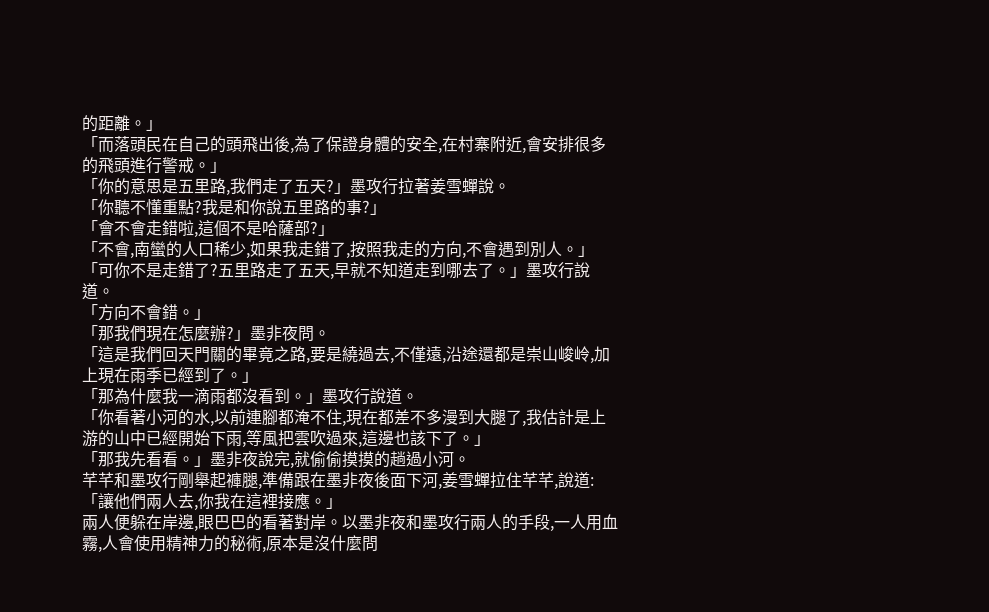的距離。」
「而落頭民在自己的頭飛出後,為了保證身體的安全,在村寨附近,會安排很多的飛頭進行警戒。」
「你的意思是五里路,我們走了五天?」墨攻行拉著姜雪蟬說。
「你聽不懂重點?我是和你說五里路的事?」
「會不會走錯啦,這個不是哈薩部?」
「不會,南蠻的人口稀少,如果我走錯了,按照我走的方向,不會遇到別人。」
「可你不是走錯了?五里路走了五天,早就不知道走到哪去了。」墨攻行說道。
「方向不會錯。」
「那我們現在怎麼辦?」墨非夜問。
「這是我們回天門關的畢竟之路,要是繞過去,不僅遠,沿途還都是崇山峻岭,加上現在雨季已經到了。」
「那為什麼我一滴雨都沒看到。」墨攻行說道。
「你看著小河的水,以前連腳都淹不住,現在都差不多漫到大腿了,我估計是上游的山中已經開始下雨,等風把雲吹過來,這邊也該下了。」
「那我先看看。」墨非夜說完,就偷偷摸摸的趟過小河。
芊芊和墨攻行剛舉起褲腿,準備跟在墨非夜後面下河,姜雪蟬拉住芊芊,說道:「讓他們兩人去,你我在這裡接應。」
兩人便躲在岸邊,眼巴巴的看著對岸。以墨非夜和墨攻行兩人的手段,一人用血霧,人會使用精神力的秘術,原本是沒什麼問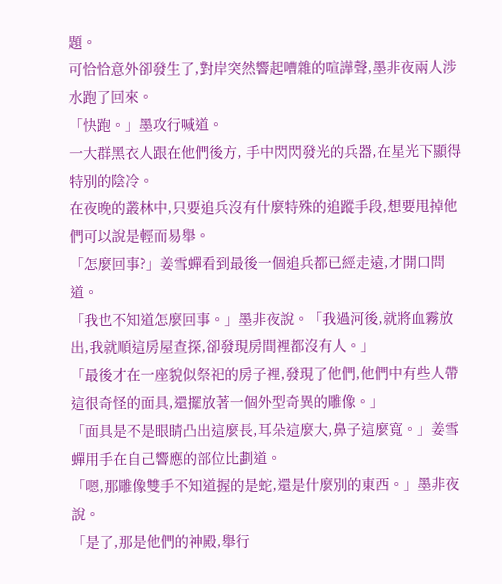題。
可恰恰意外卻發生了,對岸突然響起嘈雜的喧譁聲,墨非夜兩人涉水跑了回來。
「快跑。」墨攻行喊道。
一大群黑衣人跟在他們後方, 手中閃閃發光的兵器,在星光下顯得特別的陰冷。
在夜晚的叢林中,只要追兵沒有什麼特殊的追蹤手段,想要甩掉他們可以說是輕而易舉。
「怎麼回事?」姜雪蟬看到最後一個追兵都已經走遠,才開口問道。
「我也不知道怎麼回事。」墨非夜說。「我過河後,就將血霧放出,我就順這房屋查探,卻發現房間裡都沒有人。」
「最後才在一座貌似祭祀的房子裡,發現了他們,他們中有些人帶這很奇怪的面具,還擺放著一個外型奇異的雕像。」
「面具是不是眼睛凸出這麼長,耳朵這麼大,鼻子這麼寬。」姜雪蟬用手在自己響應的部位比劃道。
「嗯,那雕像雙手不知道握的是蛇,還是什麼別的東西。」墨非夜說。
「是了,那是他們的神殿,舉行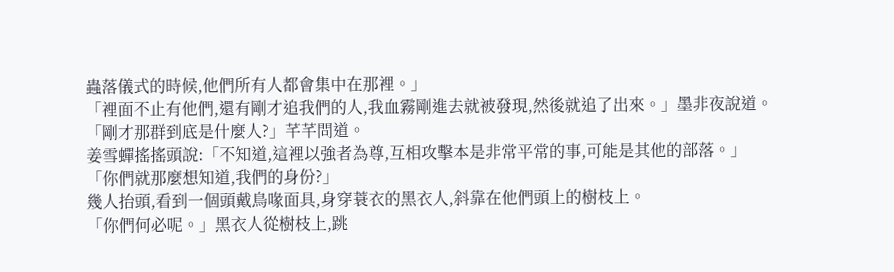蟲落儀式的時候,他們所有人都會集中在那裡。」
「裡面不止有他們,還有剛才追我們的人,我血霧剛進去就被發現,然後就追了出來。」墨非夜說道。
「剛才那群到底是什麼人?」芊芊問道。
姜雪蟬搖搖頭說:「不知道,這裡以強者為尊,互相攻擊本是非常平常的事,可能是其他的部落。」
「你們就那麼想知道,我們的身份?」
幾人抬頭,看到一個頭戴鳥喙面具,身穿蓑衣的黑衣人,斜靠在他們頭上的樹枝上。
「你們何必呢。」黑衣人從樹枝上,跳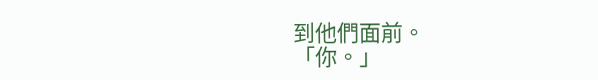到他們面前。
「你。」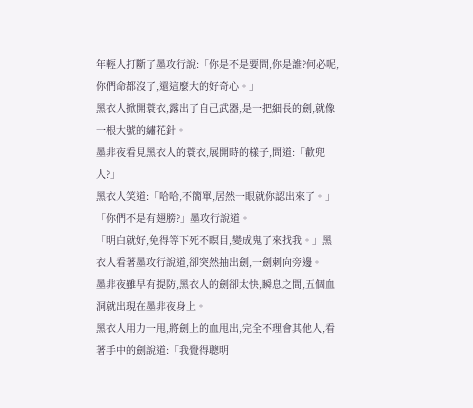年輕人打斷了墨攻行說:「你是不是要問,你是誰?何必呢,你們命都沒了,還這麼大的好奇心。」
黑衣人掀開蓑衣,露出了自己武器,是一把細長的劍,就像一根大號的繡花針。
墨非夜看見黑衣人的蓑衣,展開時的樣子,問道:「歡兜人?」
黑衣人笑道:「哈哈,不簡單,居然一眼就你認出來了。」
「你們不是有翅膀?」墨攻行說道。
「明白就好,免得等下死不瞑目,變成鬼了來找我。」黑衣人看著墨攻行說道,卻突然抽出劍,一劍刺向旁邊。
墨非夜雖早有提防,黑衣人的劍卻太快,瞬息之間,五個血洞就出現在墨非夜身上。
黑衣人用力一甩,將劍上的血甩出,完全不理會其他人,看著手中的劍說道:「我覺得聰明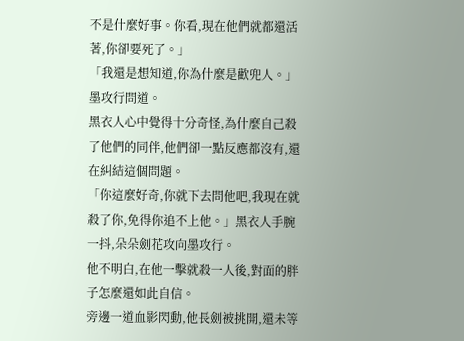不是什麼好事。你看,現在他們就都還活著,你卻要死了。」
「我還是想知道,你為什麼是歡兜人。」墨攻行問道。
黑衣人心中覺得十分奇怪,為什麼自己殺了他們的同伴,他們卻一點反應都沒有,還在糾結這個問題。
「你這麼好奇,你就下去問他吧,我現在就殺了你,免得你追不上他。」黑衣人手腕一抖,朵朵劍花攻向墨攻行。
他不明白,在他一擊就殺一人後,對面的胖子怎麼還如此自信。
旁邊一道血影閃動,他長劍被挑開,還未等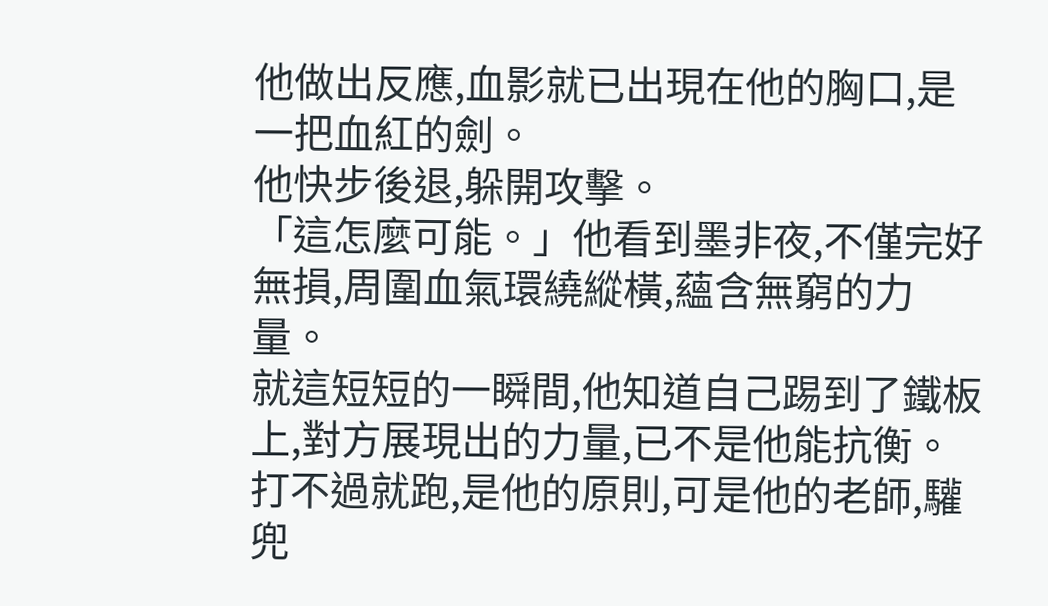他做出反應,血影就已出現在他的胸口,是一把血紅的劍。
他快步後退,躲開攻擊。
「這怎麼可能。」他看到墨非夜,不僅完好無損,周圍血氣環繞縱橫,蘊含無窮的力量。
就這短短的一瞬間,他知道自己踢到了鐵板上,對方展現出的力量,已不是他能抗衡。
打不過就跑,是他的原則,可是他的老師,驩兜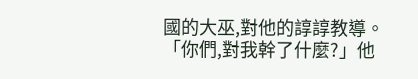國的大巫,對他的諄諄教導。
「你們,對我幹了什麼?」他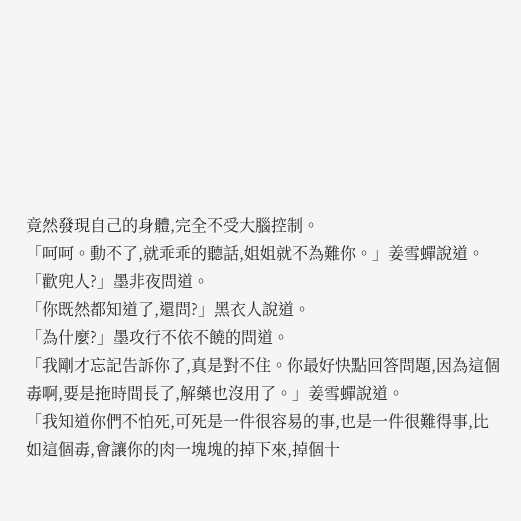竟然發現自己的身體,完全不受大腦控制。
「呵呵。動不了,就乖乖的聽話,姐姐就不為難你。」姜雪蟬說道。
「歡兜人?」墨非夜問道。
「你既然都知道了,還問?」黑衣人說道。
「為什麼?」墨攻行不依不饒的問道。
「我剛才忘記告訴你了,真是對不住。你最好快點回答問題,因為這個毒啊,要是拖時間長了,解藥也沒用了。」姜雪蟬說道。
「我知道你們不怕死,可死是一件很容易的事,也是一件很難得事,比如這個毒,會讓你的肉一塊塊的掉下來,掉個十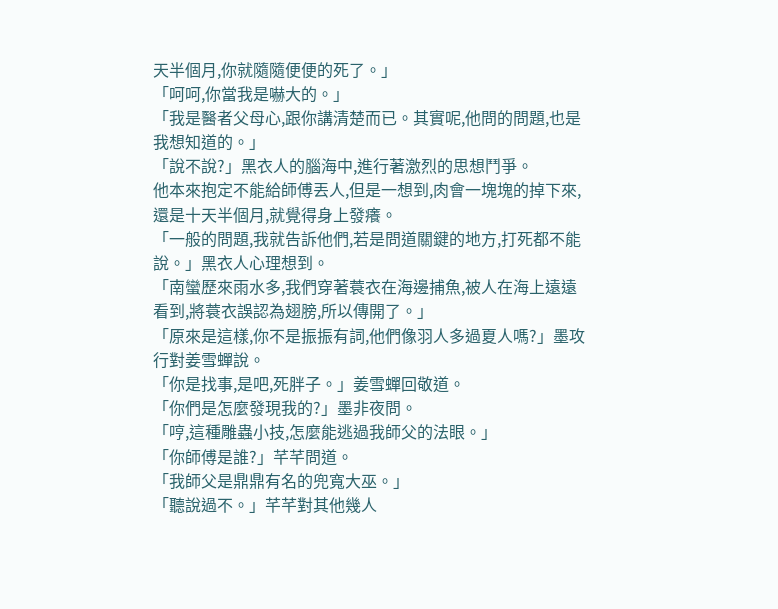天半個月,你就隨隨便便的死了。」
「呵呵,你當我是嚇大的。」
「我是醫者父母心,跟你講清楚而已。其實呢,他問的問題,也是我想知道的。」
「說不說?」黑衣人的腦海中,進行著激烈的思想鬥爭。
他本來抱定不能給師傅丟人,但是一想到,肉會一塊塊的掉下來,還是十天半個月,就覺得身上發癢。
「一般的問題,我就告訴他們,若是問道關鍵的地方,打死都不能說。」黑衣人心理想到。
「南蠻歷來雨水多,我們穿著蓑衣在海邊捕魚,被人在海上遠遠看到,將蓑衣誤認為翅膀,所以傳開了。」
「原來是這樣,你不是振振有詞,他們像羽人多過夏人嗎?」墨攻行對姜雪蟬說。
「你是找事,是吧,死胖子。」姜雪蟬回敬道。
「你們是怎麼發現我的?」墨非夜問。
「哼,這種雕蟲小技,怎麼能逃過我師父的法眼。」
「你師傅是誰?」芊芊問道。
「我師父是鼎鼎有名的兜寬大巫。」
「聽說過不。」芊芊對其他幾人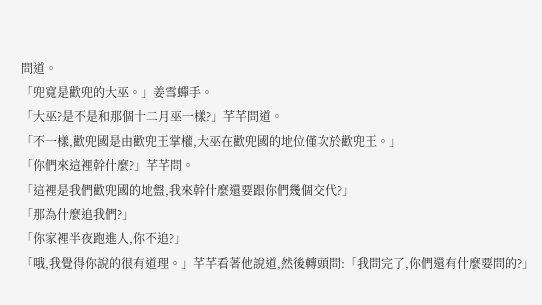問道。
「兜寬是歡兜的大巫。」姜雪蟬手。
「大巫?是不是和那個十二月巫一樣?」芊芊問道。
「不一樣,歡兜國是由歡兜王掌權,大巫在歡兜國的地位僅次於歡兜王。」
「你們來這裡幹什麼?」芊芊問。
「這裡是我們歡兜國的地盤,我來幹什麼還要跟你們幾個交代?」
「那為什麼追我們?」
「你家裡半夜跑進人,你不追?」
「哦,我覺得你說的很有道理。」芊芊看著他說道,然後轉頭問:「我問完了,你們還有什麼要問的?」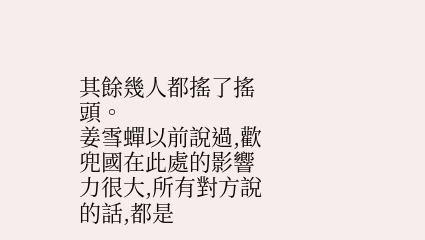其餘幾人都搖了搖頭。
姜雪蟬以前說過,歡兜國在此處的影響力很大,所有對方說的話,都是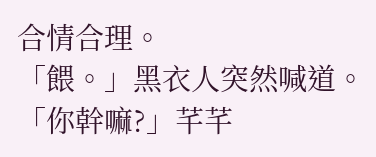合情合理。
「餵。」黑衣人突然喊道。
「你幹嘛?」芊芊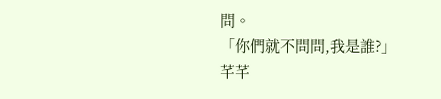問。
「你們就不問問,我是誰?」
芊芊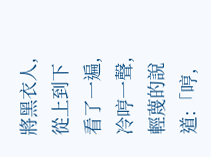將黑衣人,從上到下看了一遍,冷哼一聲,輕蔑的說道:「哼,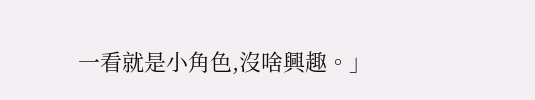一看就是小角色,沒啥興趣。」